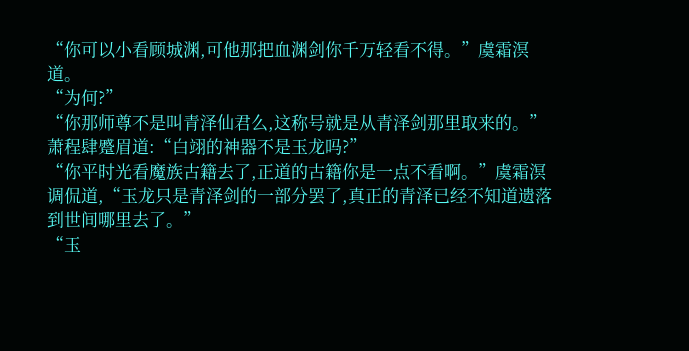“你可以小看顾城渊,可他那把血渊剑你千万轻看不得。”虞霜溟道。
“为何?”
“你那师尊不是叫青泽仙君么,这称号就是从青泽剑那里取来的。”
萧程肆蹙眉道:“白翊的神器不是玉龙吗?”
“你平时光看魔族古籍去了,正道的古籍你是一点不看啊。”虞霜溟调侃道,“玉龙只是青泽剑的一部分罢了,真正的青泽已经不知道遗落到世间哪里去了。”
“玉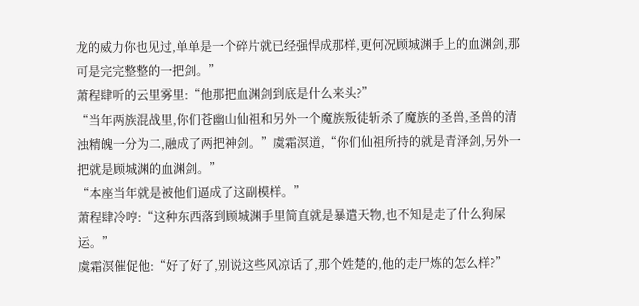龙的威力你也见过,单单是一个碎片就已经强悍成那样,更何况顾城渊手上的血渊剑,那可是完完整整的一把剑。”
萧程肆听的云里雾里:“他那把血渊剑到底是什么来头?”
“当年两族混战里,你们苍幽山仙祖和另外一个魔族叛徒斩杀了魔族的圣兽,圣兽的清浊精魄一分为二,融成了两把神剑。”虞霜溟道,“你们仙祖所持的就是青泽剑,另外一把就是顾城渊的血渊剑。”
“本座当年就是被他们逼成了这副模样。”
萧程肆冷哼:“这种东西落到顾城渊手里简直就是暴遣天物,也不知是走了什么狗屎运。”
虞霜溟催促他:“好了好了,别说这些风凉话了,那个姓楚的,他的走尸炼的怎么样?”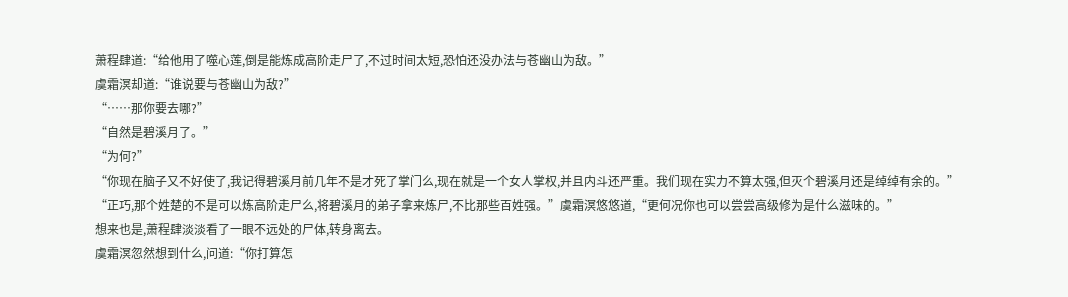萧程肆道:“给他用了噬心莲,倒是能炼成高阶走尸了,不过时间太短,恐怕还没办法与苍幽山为敌。”
虞霜溟却道:“谁说要与苍幽山为敌?”
“……那你要去哪?”
“自然是碧溪月了。”
“为何?”
“你现在脑子又不好使了,我记得碧溪月前几年不是才死了掌门么,现在就是一个女人掌权,并且内斗还严重。我们现在实力不算太强,但灭个碧溪月还是绰绰有余的。”
“正巧,那个姓楚的不是可以炼高阶走尸么,将碧溪月的弟子拿来炼尸,不比那些百姓强。”虞霜溟悠悠道,“更何况你也可以尝尝高级修为是什么滋味的。”
想来也是,萧程肆淡淡看了一眼不远处的尸体,转身离去。
虞霜溟忽然想到什么,问道:“你打算怎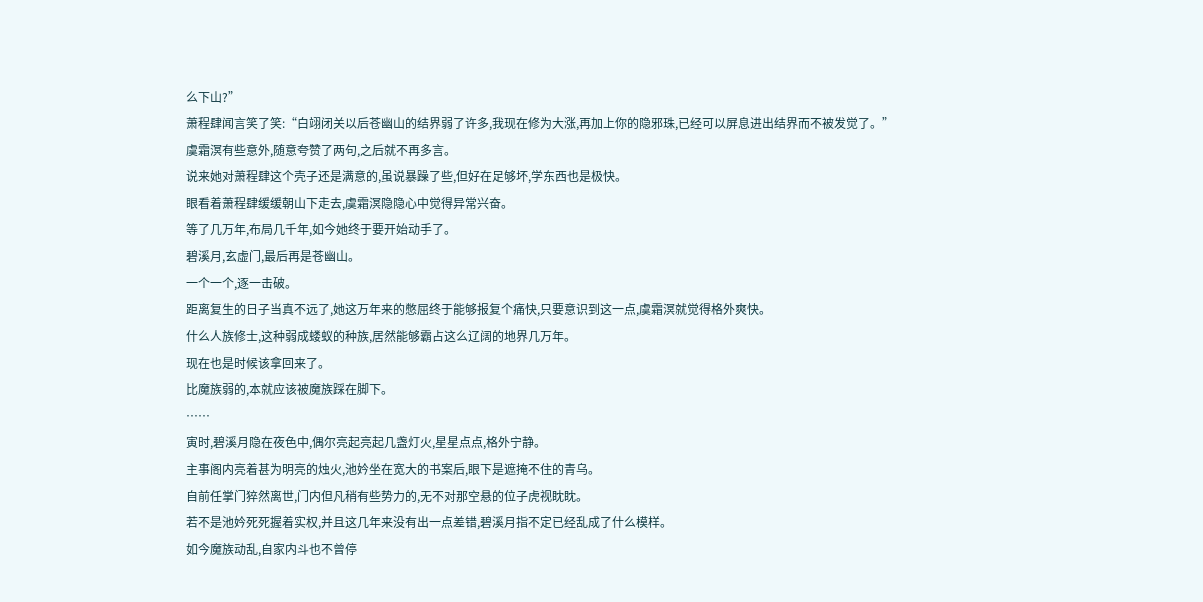么下山?”
萧程肆闻言笑了笑:“白翊闭关以后苍幽山的结界弱了许多,我现在修为大涨,再加上你的隐邪珠,已经可以屏息进出结界而不被发觉了。”
虞霜溟有些意外,随意夸赞了两句,之后就不再多言。
说来她对萧程肆这个壳子还是满意的,虽说暴躁了些,但好在足够坏,学东西也是极快。
眼看着萧程肆缓缓朝山下走去,虞霜溟隐隐心中觉得异常兴奋。
等了几万年,布局几千年,如今她终于要开始动手了。
碧溪月,玄虚门,最后再是苍幽山。
一个一个,逐一击破。
距离复生的日子当真不远了,她这万年来的憋屈终于能够报复个痛快,只要意识到这一点,虞霜溟就觉得格外爽快。
什么人族修士,这种弱成蝼蚁的种族,居然能够霸占这么辽阔的地界几万年。
现在也是时候该拿回来了。
比魔族弱的,本就应该被魔族踩在脚下。
……
寅时,碧溪月隐在夜色中,偶尔亮起亮起几盏灯火,星星点点,格外宁静。
主事阁内亮着甚为明亮的烛火,池妗坐在宽大的书案后,眼下是遮掩不住的青乌。
自前任掌门猝然离世,门内但凡稍有些势力的,无不对那空悬的位子虎视眈眈。
若不是池妗死死握着实权,并且这几年来没有出一点差错,碧溪月指不定已经乱成了什么模样。
如今魔族动乱,自家内斗也不曾停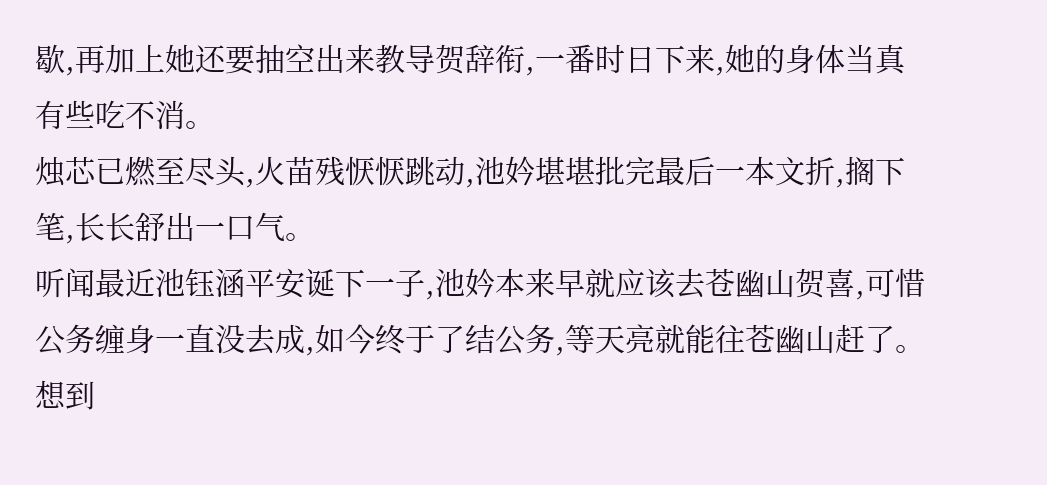歇,再加上她还要抽空出来教导贺辞衔,一番时日下来,她的身体当真有些吃不消。
烛芯已燃至尽头,火苗残恹恹跳动,池妗堪堪批完最后一本文折,搁下笔,长长舒出一口气。
听闻最近池钰涵平安诞下一子,池妗本来早就应该去苍幽山贺喜,可惜公务缠身一直没去成,如今终于了结公务,等天亮就能往苍幽山赶了。
想到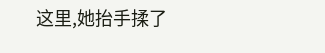这里,她抬手揉了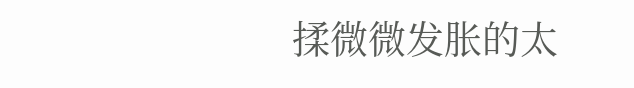揉微微发胀的太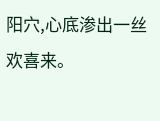阳穴,心底渗出一丝欢喜来。